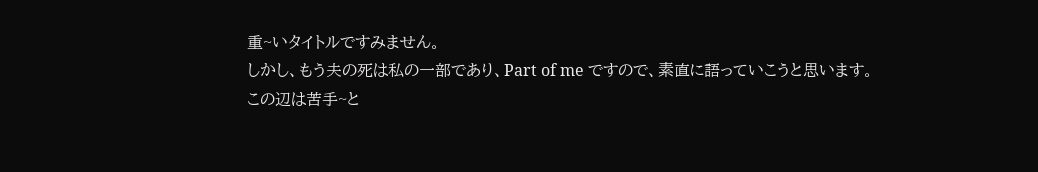重~いタイトルですみません。
しかし、もう夫の死は私の一部であり、Part of me ですので、素直に語っていこうと思います。
この辺は苦手~と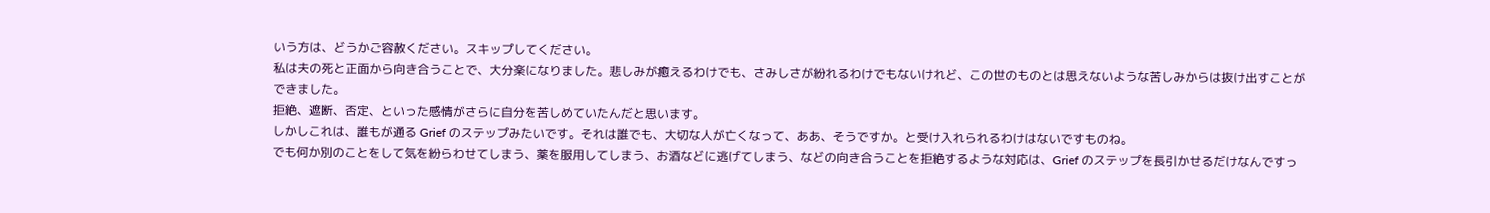いう方は、どうかご容赦ください。スキップしてください。
私は夫の死と正面から向き合うことで、大分楽になりました。悲しみが癒えるわけでも、さみしさが紛れるわけでもないけれど、この世のものとは思えないような苦しみからは抜け出すことができました。
拒絶、遮断、否定、といった感情がさらに自分を苦しめていたんだと思います。
しかしこれは、誰もが通る Grief のステップみたいです。それは誰でも、大切な人が亡くなって、ああ、そうですか。と受け入れられるわけはないですものね。
でも何か別のことをして気を紛らわせてしまう、薬を服用してしまう、お酒などに逃げてしまう、などの向き合うことを拒絶するような対応は、Grief のステップを長引かせるだけなんですっ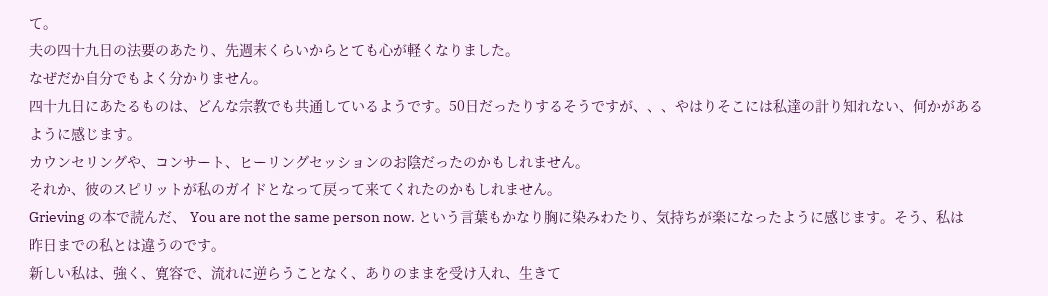て。
夫の四十九日の法要のあたり、先週末くらいからとても心が軽くなりました。
なぜだか自分でもよく分かりません。
四十九日にあたるものは、どんな宗教でも共通しているようです。50日だったりするそうですが、、、やはりそこには私達の計り知れない、何かがあるように感じます。
カウンセリングや、コンサート、ヒーリングセッションのお陰だったのかもしれません。
それか、彼のスピリットが私のガイドとなって戻って来てくれたのかもしれません。
Grieving の本で読んだ、 You are not the same person now. という言葉もかなり胸に染みわたり、気持ちが楽になったように感じます。そう、私は昨日までの私とは違うのです。
新しい私は、強く、寛容で、流れに逆らうことなく、ありのままを受け入れ、生きて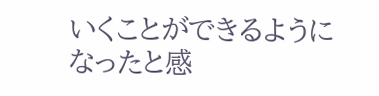いくことができるようになったと感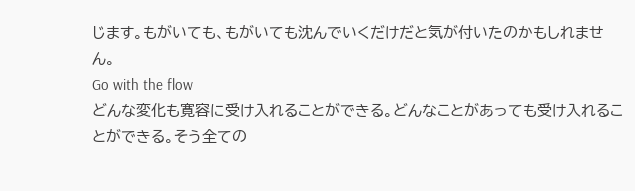じます。もがいても、もがいても沈んでいくだけだと気が付いたのかもしれません。
Go with the flow
どんな変化も寛容に受け入れることができる。どんなことがあっても受け入れることができる。そう全ての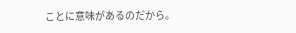ことに意味があるのだから。